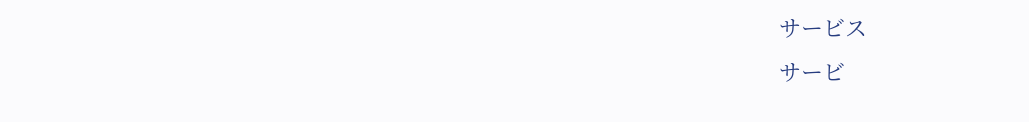サービス
サービ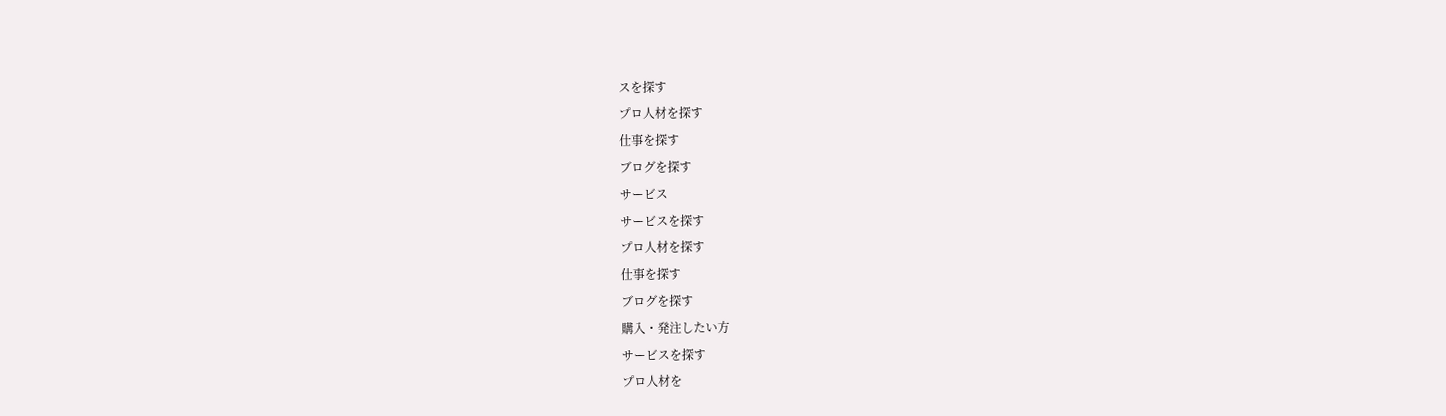スを探す
プロ人材を探す
仕事を探す
ブログを探す
サービス
サービスを探す
プロ人材を探す
仕事を探す
ブログを探す
購入・発注したい方
サービスを探す
プロ人材を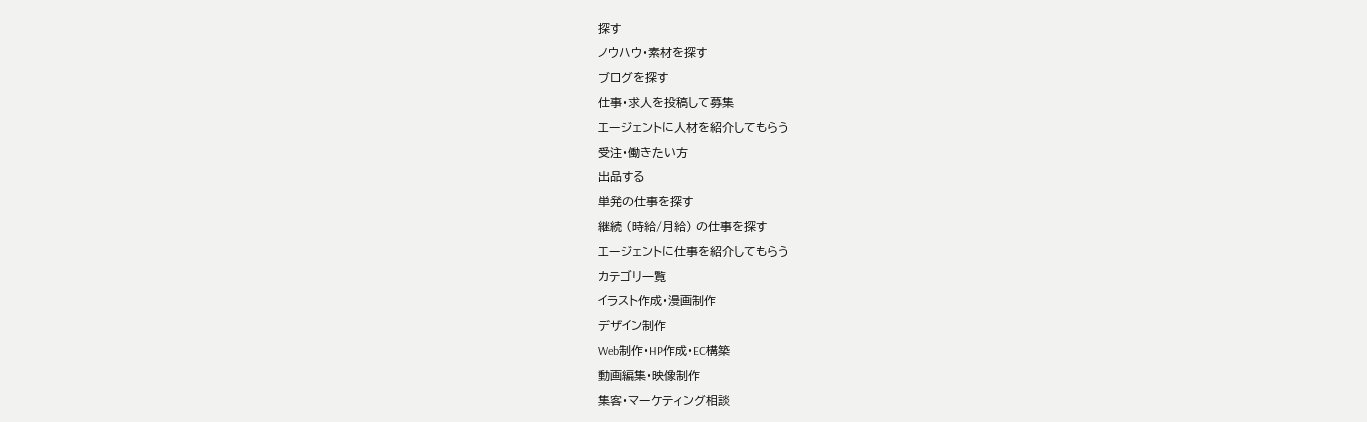探す
ノウハウ・素材を探す
ブログを探す
仕事・求人を投稿して募集
エージェントに人材を紹介してもらう
受注・働きたい方
出品する
単発の仕事を探す
継続 (時給/月給) の仕事を探す
エージェントに仕事を紹介してもらう
カテゴリ一覧
イラスト作成・漫画制作
デザイン制作
Web制作・HP作成・EC構築
動画編集・映像制作
集客・マーケティング相談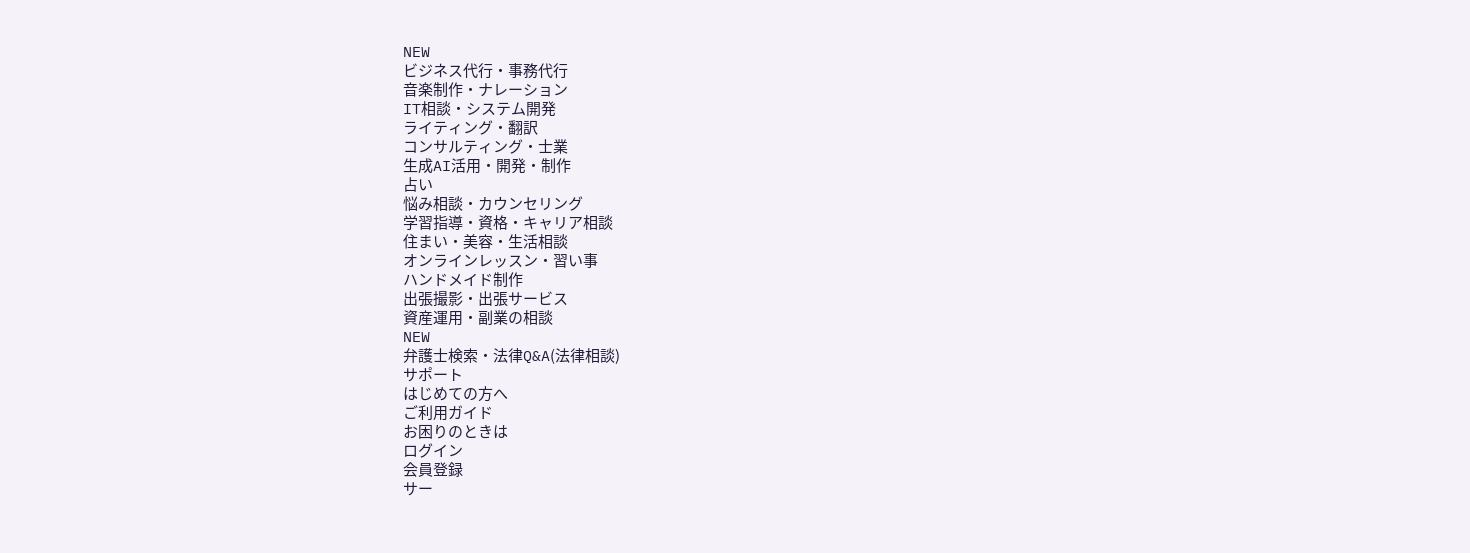NEW
ビジネス代行・事務代行
音楽制作・ナレーション
IT相談・システム開発
ライティング・翻訳
コンサルティング・士業
生成AI活用・開発・制作
占い
悩み相談・カウンセリング
学習指導・資格・キャリア相談
住まい・美容・生活相談
オンラインレッスン・習い事
ハンドメイド制作
出張撮影・出張サービス
資産運用・副業の相談
NEW
弁護士検索・法律Q&A(法律相談)
サポート
はじめての方へ
ご利用ガイド
お困りのときは
ログイン
会員登録
サー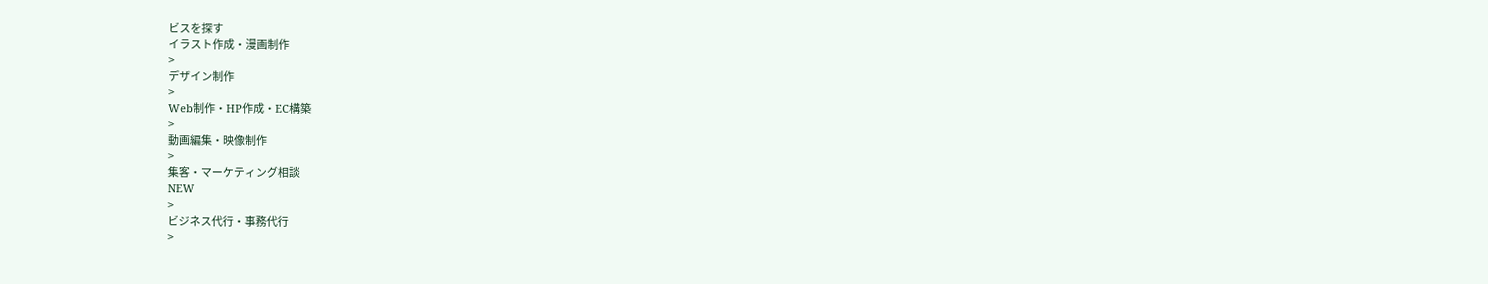ビスを探す
イラスト作成・漫画制作
>
デザイン制作
>
Web制作・HP作成・EC構築
>
動画編集・映像制作
>
集客・マーケティング相談
NEW
>
ビジネス代行・事務代行
>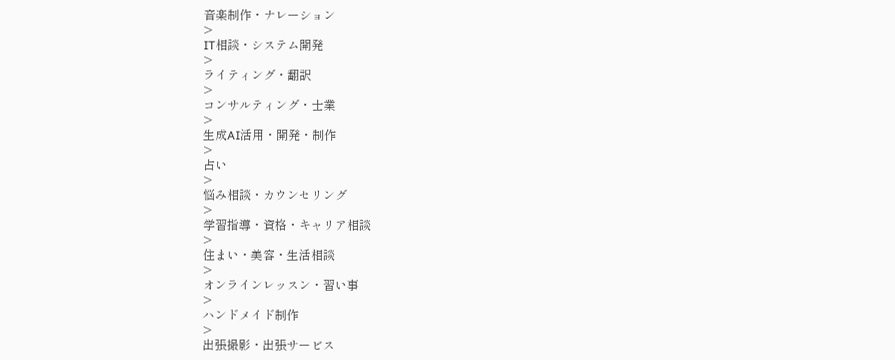音楽制作・ナレーション
>
IT相談・システム開発
>
ライティング・翻訳
>
コンサルティング・士業
>
生成AI活用・開発・制作
>
占い
>
悩み相談・カウンセリング
>
学習指導・資格・キャリア相談
>
住まい・美容・生活相談
>
オンラインレッスン・習い事
>
ハンドメイド制作
>
出張撮影・出張サービス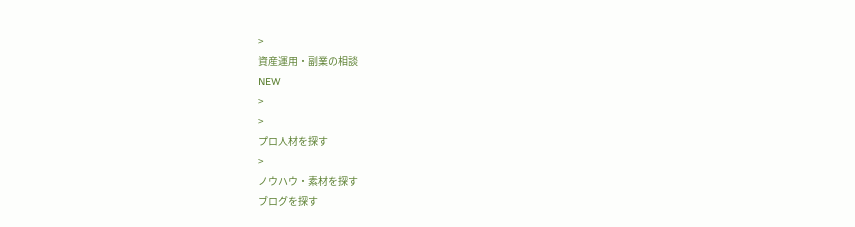>
資産運用・副業の相談
NEW
>
>
プロ人材を探す
>
ノウハウ・素材を探す
ブログを探す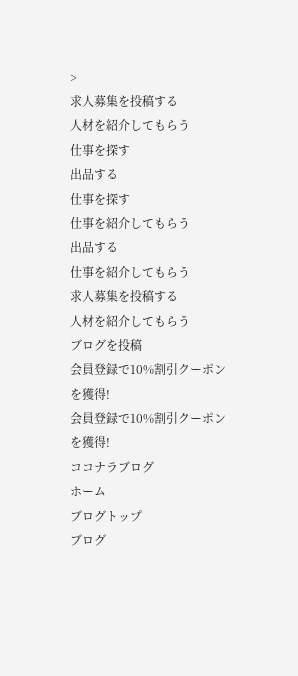>
求人募集を投稿する
人材を紹介してもらう
仕事を探す
出品する
仕事を探す
仕事を紹介してもらう
出品する
仕事を紹介してもらう
求人募集を投稿する
人材を紹介してもらう
ブログを投稿
会員登録で10%割引クーポンを獲得!
会員登録で10%割引クーポンを獲得!
ココナラブログ
ホーム
ブログトップ
ブログ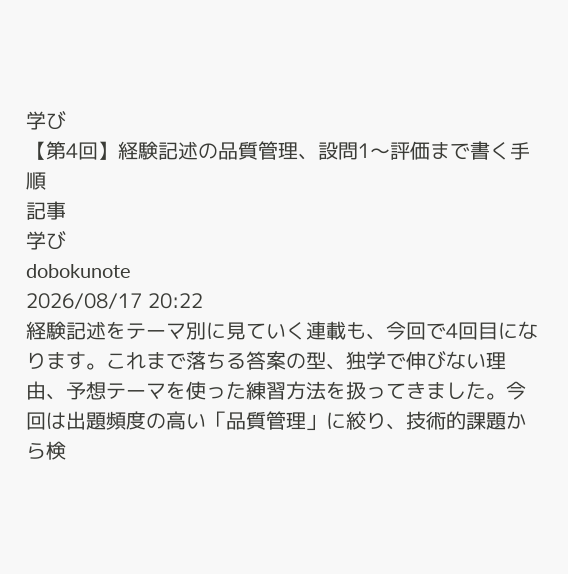学び
【第4回】経験記述の品質管理、設問1〜評価まで書く手順
記事
学び
dobokunote
2026/08/17 20:22
経験記述をテーマ別に見ていく連載も、今回で4回目になります。これまで落ちる答案の型、独学で伸びない理由、予想テーマを使った練習方法を扱ってきました。今回は出題頻度の高い「品質管理」に絞り、技術的課題から検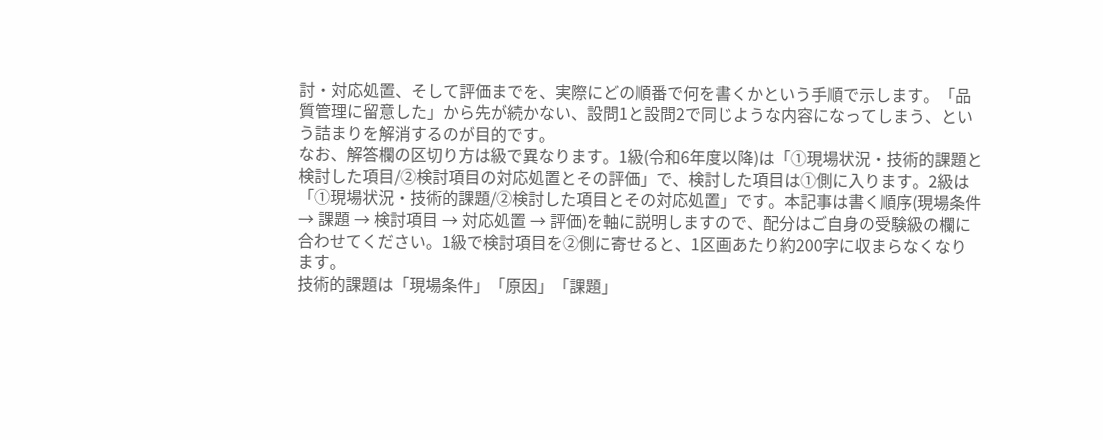討・対応処置、そして評価までを、実際にどの順番で何を書くかという手順で示します。「品質管理に留意した」から先が続かない、設問1と設問2で同じような内容になってしまう、という詰まりを解消するのが目的です。
なお、解答欄の区切り方は級で異なります。1級(令和6年度以降)は「①現場状況・技術的課題と検討した項目/②検討項目の対応処置とその評価」で、検討した項目は①側に入ります。2級は「①現場状況・技術的課題/②検討した項目とその対応処置」です。本記事は書く順序(現場条件 → 課題 → 検討項目 → 対応処置 → 評価)を軸に説明しますので、配分はご自身の受験級の欄に合わせてください。1級で検討項目を②側に寄せると、1区画あたり約200字に収まらなくなります。
技術的課題は「現場条件」「原因」「課題」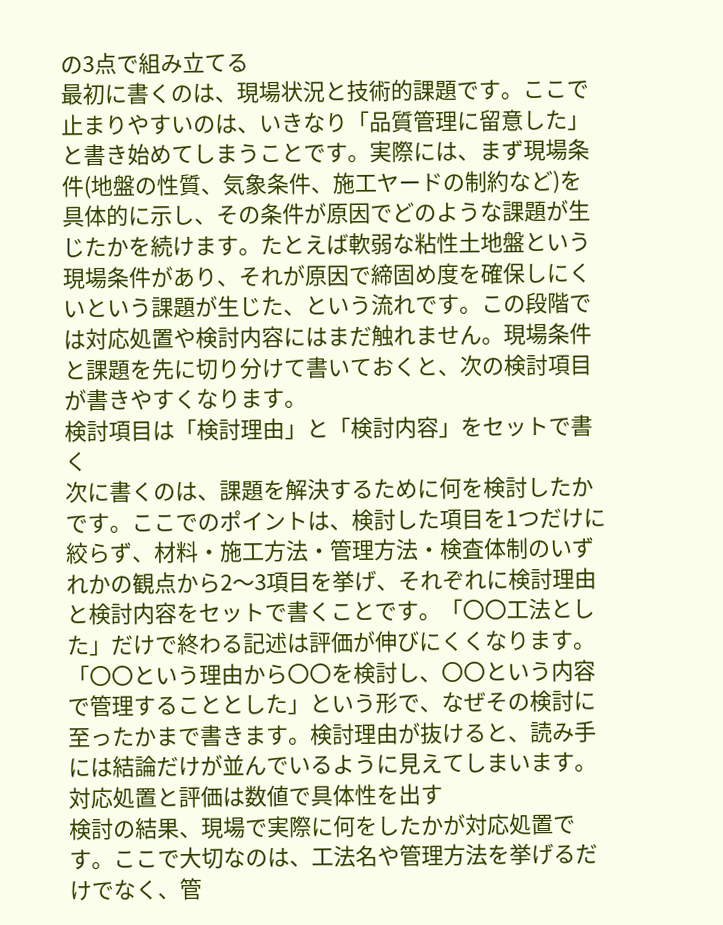の3点で組み立てる
最初に書くのは、現場状況と技術的課題です。ここで止まりやすいのは、いきなり「品質管理に留意した」と書き始めてしまうことです。実際には、まず現場条件(地盤の性質、気象条件、施工ヤードの制約など)を具体的に示し、その条件が原因でどのような課題が生じたかを続けます。たとえば軟弱な粘性土地盤という現場条件があり、それが原因で締固め度を確保しにくいという課題が生じた、という流れです。この段階では対応処置や検討内容にはまだ触れません。現場条件と課題を先に切り分けて書いておくと、次の検討項目が書きやすくなります。
検討項目は「検討理由」と「検討内容」をセットで書く
次に書くのは、課題を解決するために何を検討したかです。ここでのポイントは、検討した項目を1つだけに絞らず、材料・施工方法・管理方法・検査体制のいずれかの観点から2〜3項目を挙げ、それぞれに検討理由と検討内容をセットで書くことです。「〇〇工法とした」だけで終わる記述は評価が伸びにくくなります。「〇〇という理由から〇〇を検討し、〇〇という内容で管理することとした」という形で、なぜその検討に至ったかまで書きます。検討理由が抜けると、読み手には結論だけが並んでいるように見えてしまいます。
対応処置と評価は数値で具体性を出す
検討の結果、現場で実際に何をしたかが対応処置です。ここで大切なのは、工法名や管理方法を挙げるだけでなく、管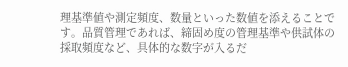理基準値や測定頻度、数量といった数値を添えることです。品質管理であれば、締固め度の管理基準や供試体の採取頻度など、具体的な数字が入るだ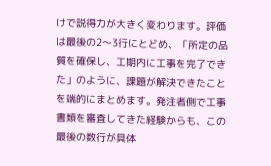けで説得力が大きく変わります。評価は最後の2〜3行にとどめ、「所定の品質を確保し、工期内に工事を完了できた」のように、課題が解決できたことを端的にまとめます。発注者側で工事書類を審査してきた経験からも、この最後の数行が具体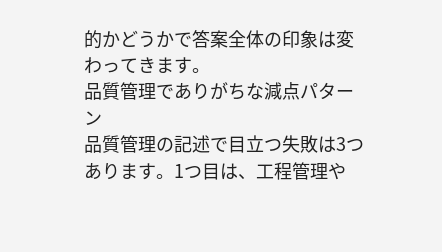的かどうかで答案全体の印象は変わってきます。
品質管理でありがちな減点パターン
品質管理の記述で目立つ失敗は3つあります。1つ目は、工程管理や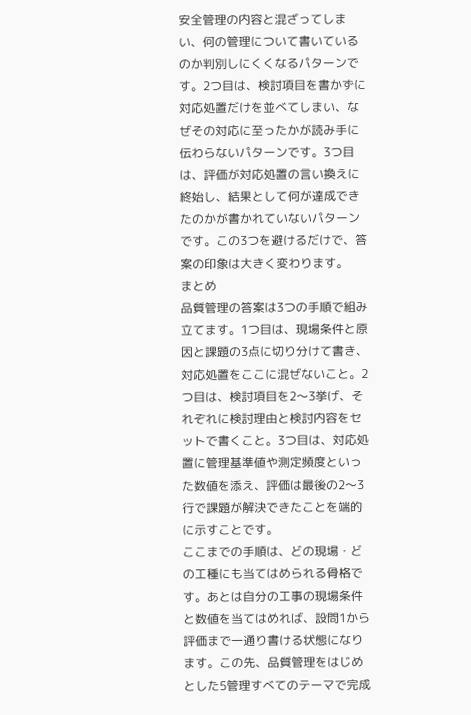安全管理の内容と混ざってしまい、何の管理について書いているのか判別しにくくなるパターンです。2つ目は、検討項目を書かずに対応処置だけを並べてしまい、なぜその対応に至ったかが読み手に伝わらないパターンです。3つ目は、評価が対応処置の言い換えに終始し、結果として何が達成できたのかが書かれていないパターンです。この3つを避けるだけで、答案の印象は大きく変わります。
まとめ
品質管理の答案は3つの手順で組み立てます。1つ目は、現場条件と原因と課題の3点に切り分けて書き、対応処置をここに混ぜないこと。2つ目は、検討項目を2〜3挙げ、それぞれに検討理由と検討内容をセットで書くこと。3つ目は、対応処置に管理基準値や測定頻度といった数値を添え、評価は最後の2〜3行で課題が解決できたことを端的に示すことです。
ここまでの手順は、どの現場・どの工種にも当てはめられる骨格です。あとは自分の工事の現場条件と数値を当てはめれば、設問1から評価まで一通り書ける状態になります。この先、品質管理をはじめとした5管理すべてのテーマで完成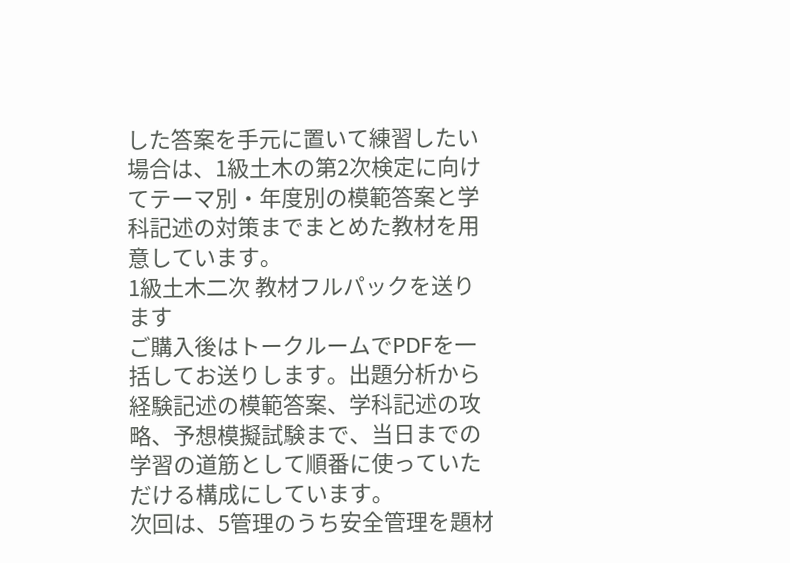した答案を手元に置いて練習したい場合は、1級土木の第2次検定に向けてテーマ別・年度別の模範答案と学科記述の対策までまとめた教材を用意しています。
1級土木二次 教材フルパックを送ります
ご購入後はトークルームでPDFを一括してお送りします。出題分析から経験記述の模範答案、学科記述の攻略、予想模擬試験まで、当日までの学習の道筋として順番に使っていただける構成にしています。
次回は、5管理のうち安全管理を題材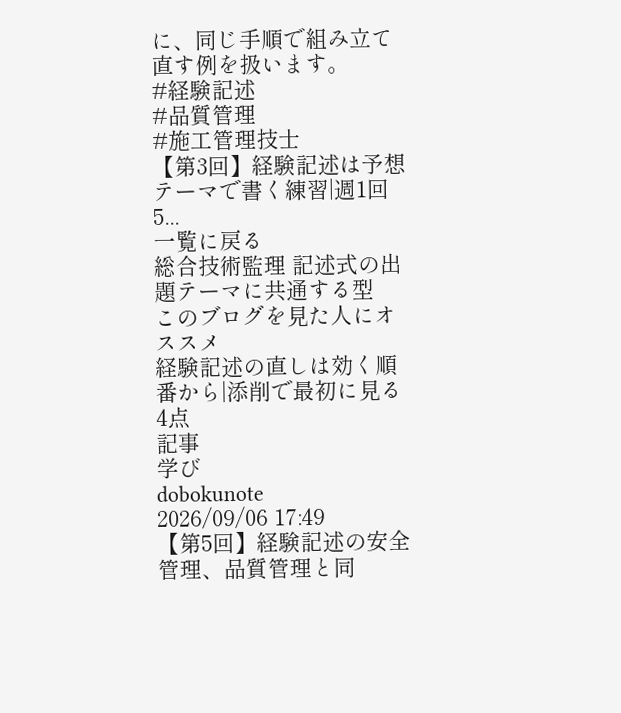に、同じ手順で組み立て直す例を扱います。
#経験記述
#品質管理
#施工管理技士
【第3回】経験記述は予想テーマで書く練習|週1回5...
一覧に戻る
総合技術監理 記述式の出題テーマに共通する型
このブログを見た人にオススメ
経験記述の直しは効く順番から|添削で最初に見る4点
記事
学び
dobokunote
2026/09/06 17:49
【第5回】経験記述の安全管理、品質管理と同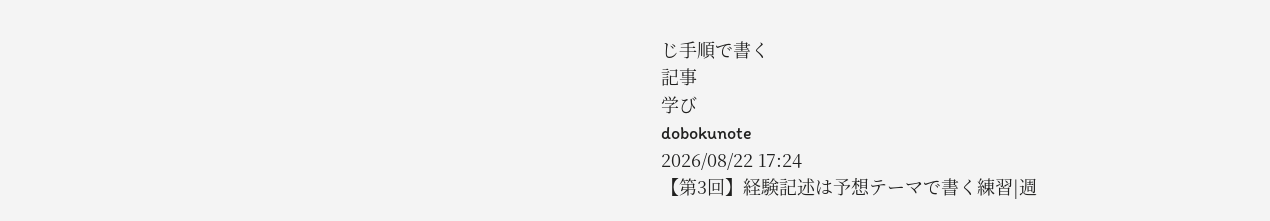じ手順で書く
記事
学び
dobokunote
2026/08/22 17:24
【第3回】経験記述は予想テーマで書く練習|週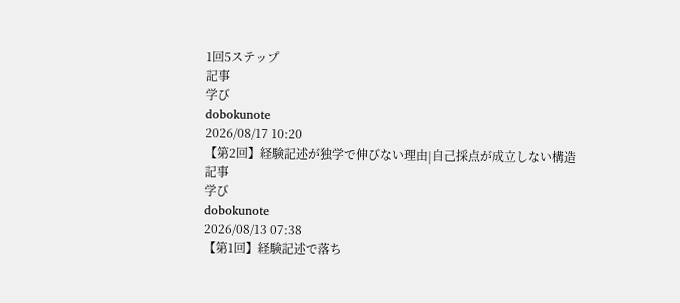1回5ステップ
記事
学び
dobokunote
2026/08/17 10:20
【第2回】経験記述が独学で伸びない理由|自己採点が成立しない構造
記事
学び
dobokunote
2026/08/13 07:38
【第1回】経験記述で落ち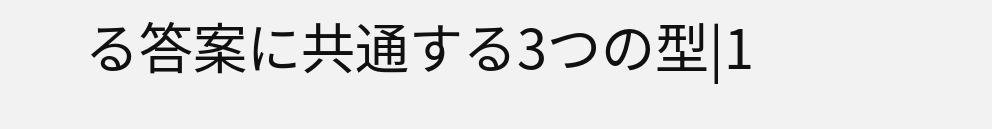る答案に共通する3つの型|1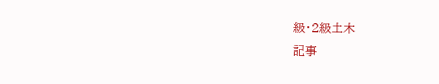級・2級土木
記事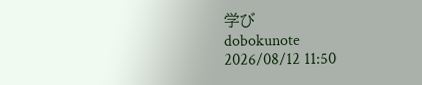学び
dobokunote
2026/08/12 11:50